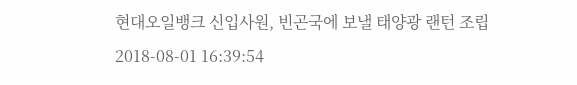현대오일뱅크 신입사원, 빈곤국에 보낼 태양광 랜턴 조립
2018-08-01 16:39:54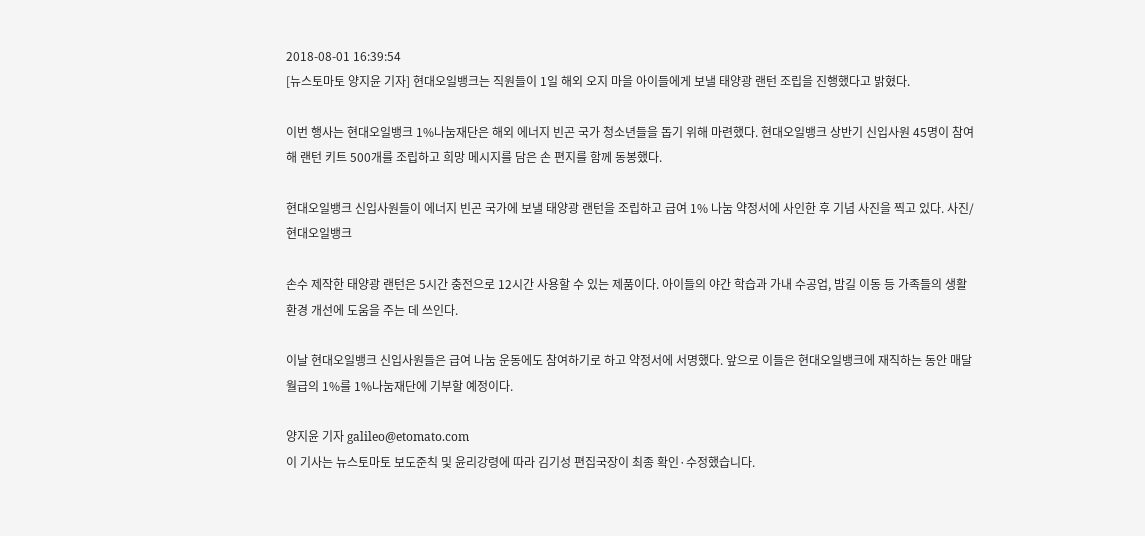2018-08-01 16:39:54
[뉴스토마토 양지윤 기자] 현대오일뱅크는 직원들이 1일 해외 오지 마을 아이들에게 보낼 태양광 랜턴 조립을 진행했다고 밝혔다.

이번 행사는 현대오일뱅크 1%나눔재단은 해외 에너지 빈곤 국가 청소년들을 돕기 위해 마련했다. 현대오일뱅크 상반기 신입사원 45명이 참여해 랜턴 키트 500개를 조립하고 희망 메시지를 담은 손 편지를 함께 동봉했다.

현대오일뱅크 신입사원들이 에너지 빈곤 국가에 보낼 태양광 랜턴을 조립하고 급여 1% 나눔 약정서에 사인한 후 기념 사진을 찍고 있다. 사진/현대오일뱅크

손수 제작한 태양광 랜턴은 5시간 충전으로 12시간 사용할 수 있는 제품이다. 아이들의 야간 학습과 가내 수공업, 밤길 이동 등 가족들의 생활 환경 개선에 도움을 주는 데 쓰인다.

이날 현대오일뱅크 신입사원들은 급여 나눔 운동에도 참여하기로 하고 약정서에 서명했다. 앞으로 이들은 현대오일뱅크에 재직하는 동안 매달 월급의 1%를 1%나눔재단에 기부할 예정이다.

양지윤 기자 galileo@etomato.com
이 기사는 뉴스토마토 보도준칙 및 윤리강령에 따라 김기성 편집국장이 최종 확인·수정했습니다.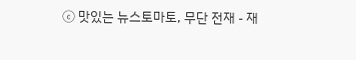ⓒ 맛있는 뉴스토마토, 무단 전재 - 재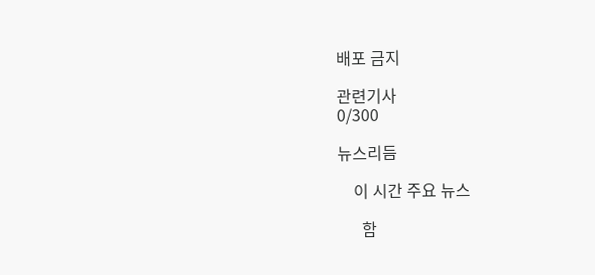배포 금지

관련기사
0/300

뉴스리듬

    이 시간 주요 뉴스

      함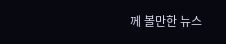께 볼만한 뉴스